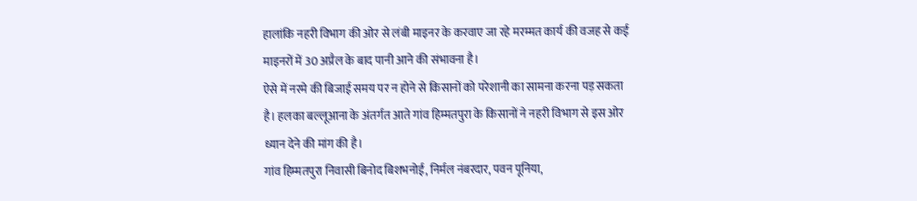हालांकि नहरी विभाग की ओर से लंबी माइनर के करवाए जा रहे मरम्मत कार्य की वजह से कई माइनरों में 30 अप्रैल के बाद पानी आने की संभावना है।
ऐसे में नरमे की बिजाई समय पर न होने से किसानों को परेशानी का सामना करना पड़ सकता है। हलका बल्लूआना के अंतर्गत आते गांव हिम्मतपुरा के किसानों ने नहरी विभाग से इस ओर ध्यान देने की मांग की है।
गांव हिम्मतपुरा निवासी बिनोद बिशभनोई, निर्मल नंबरदार, पवन पूनिया,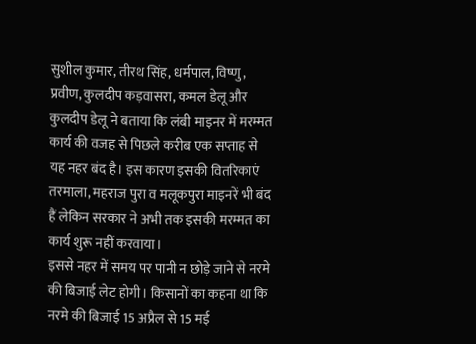सुशील कुमार, तीरथ सिंह, धर्मपाल, विष्णु, प्रवीण, कुलदीप कड़वासरा, कमल डेलू और कुलदीप डेलू ने बताया कि लंबी माइनर में मरम्मत कार्य की वजह से पिछले करीब एक सप्ताह से यह नहर बंद है। इस कारण इसकी वितरिकाएं तरमाला, महराज पुरा व मलूकपुरा माइनरें भी बंद हैं लेकिन सरकार ने अभी तक इसकी मरम्मत का कार्य शुरू नहीं करवाया।
इससे नहर में समय पर पानी न छोड़े जाने से नरमे की बिजाई लेट होगी। किसानों का कहना था कि नरमे की बिजाई 15 अप्रैल से 15 मई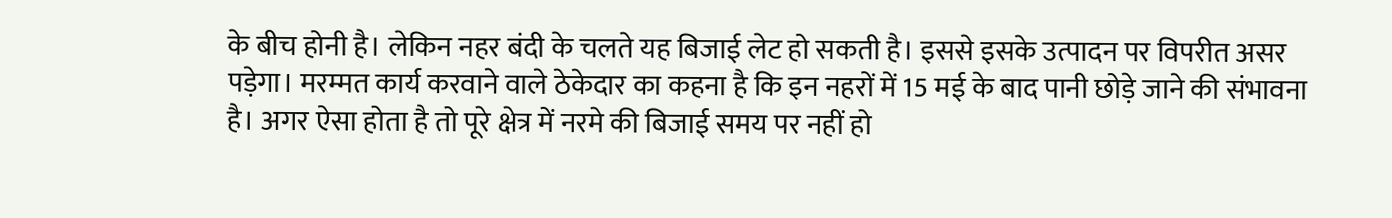के बीच होनी है। लेकिन नहर बंदी के चलते यह बिजाई लेट हो सकती है। इससे इसके उत्पादन पर विपरीत असर पड़ेगा। मरम्मत कार्य करवाने वाले ठेकेदार का कहना है कि इन नहरों में 15 मई के बाद पानी छोड़े जाने की संभावना है। अगर ऐसा होता है तो पूरे क्षेत्र में नरमे की बिजाई समय पर नहीं हो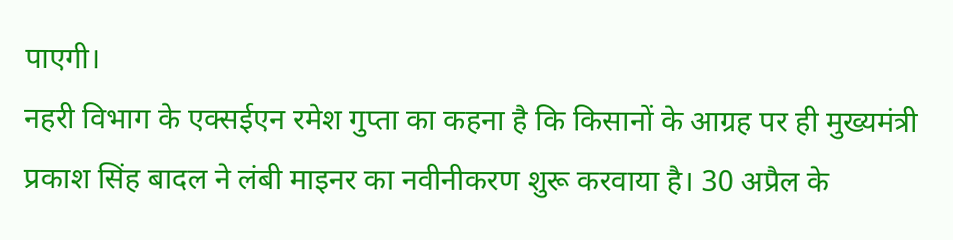पाएगी।
नहरी विभाग के एक्सईएन रमेश गुप्ता का कहना है कि किसानों के आग्रह पर ही मुख्यमंत्री प्रकाश सिंह बादल ने लंबी माइनर का नवीनीकरण शुरू करवाया है। 30 अप्रैल के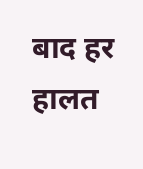बाद हर हालत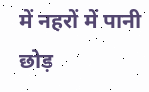में नहरों में पानी छोड़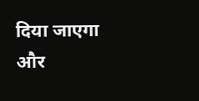दिया जाएगा और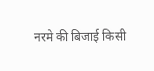नरमे की बिजाई किसी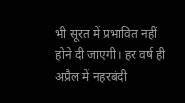भी सूरत में प्रभावित नहीं होने दी जाएगी। हर वर्ष ही अप्रैल में नहरबंदी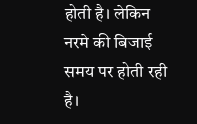होती है। लेकिन नरमे की बिजाई समय पर होती रही है।